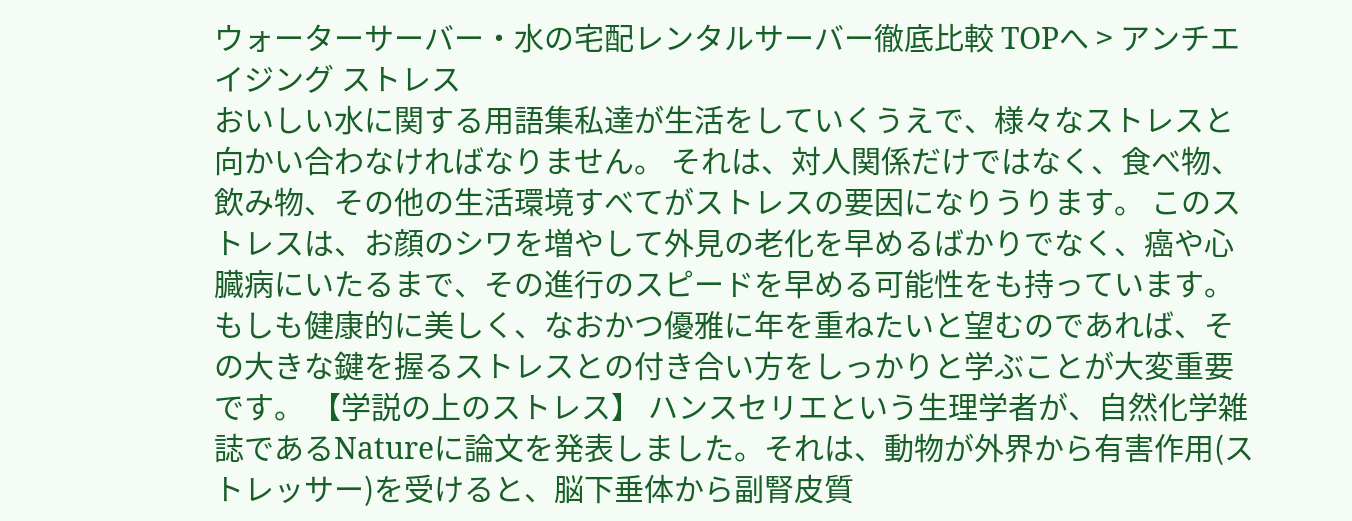ウォーターサーバー・水の宅配レンタルサーバー徹底比較 TOPへ > アンチエイジング ストレス
おいしい水に関する用語集私達が生活をしていくうえで、様々なストレスと向かい合わなければなりません。 それは、対人関係だけではなく、食べ物、飲み物、その他の生活環境すべてがストレスの要因になりうります。 このストレスは、お顔のシワを増やして外見の老化を早めるばかりでなく、癌や心臓病にいたるまで、その進行のスピードを早める可能性をも持っています。 もしも健康的に美しく、なおかつ優雅に年を重ねたいと望むのであれば、その大きな鍵を握るストレスとの付き合い方をしっかりと学ぶことが大変重要です。 【学説の上のストレス】 ハンスセリエという生理学者が、自然化学雑誌であるNatureに論文を発表しました。それは、動物が外界から有害作用(ストレッサー)を受けると、脳下垂体から副腎皮質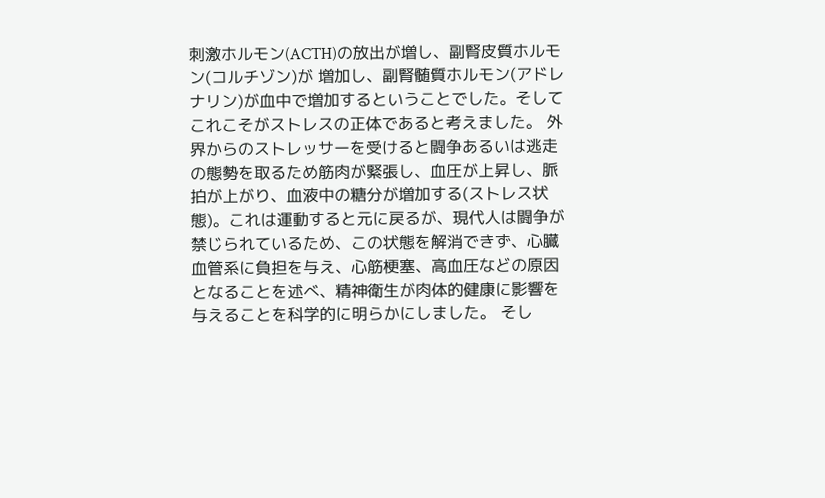刺激ホルモン(ACTH)の放出が増し、副腎皮質ホルモン(コルチゾン)が 増加し、副腎髄質ホルモン(アドレナリン)が血中で増加するということでした。そしてこれこそがストレスの正体であると考えました。 外界からのストレッサーを受けると闘争あるいは逃走の態勢を取るため筋肉が緊張し、血圧が上昇し、脈拍が上がり、血液中の糖分が増加する(ストレス状態)。これは運動すると元に戻るが、現代人は闘争が禁じられているため、この状態を解消できず、心臓血管系に負担を与え、心筋梗塞、高血圧などの原因となることを述べ、精神衛生が肉体的健康に影響を与えることを科学的に明らかにしました。 そし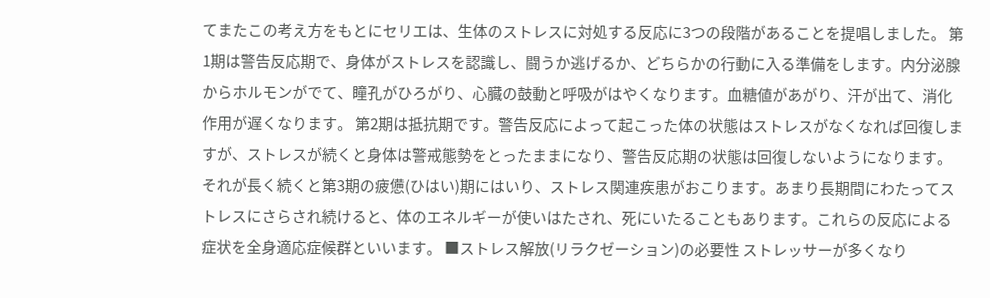てまたこの考え方をもとにセリエは、生体のストレスに対処する反応に3つの段階があることを提唱しました。 第1期は警告反応期で、身体がストレスを認識し、闘うか逃げるか、どちらかの行動に入る準備をします。内分泌腺からホルモンがでて、瞳孔がひろがり、心臓の鼓動と呼吸がはやくなります。血糖値があがり、汗が出て、消化作用が遅くなります。 第2期は抵抗期です。警告反応によって起こった体の状態はストレスがなくなれば回復しますが、ストレスが続くと身体は警戒態勢をとったままになり、警告反応期の状態は回復しないようになります。 それが長く続くと第3期の疲憊(ひはい)期にはいり、ストレス関連疾患がおこります。あまり長期間にわたってストレスにさらされ続けると、体のエネルギーが使いはたされ、死にいたることもあります。これらの反応による症状を全身適応症候群といいます。 ■ストレス解放(リラクゼーション)の必要性 ストレッサーが多くなり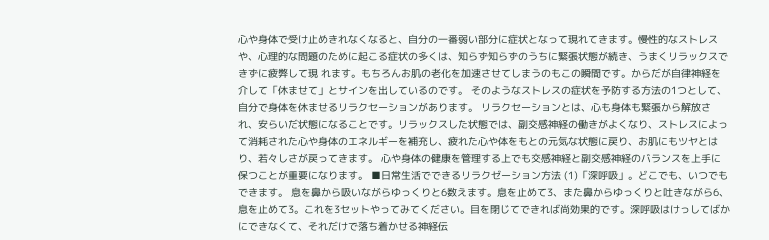心や身体で受け止めきれなくなると、自分の一番弱い部分に症状となって現れてきます。慢性的なストレスや、心理的な問題のために起こる症状の多くは、知らず知らずのうちに緊張状態が続き、うまくリラックスできずに疲弊して現 れます。もちろんお肌の老化を加速させてしまうのもこの瞬間です。からだが自律神経を介して「休ませて」とサインを出しているのです。 そのようなストレスの症状を予防する方法の1つとして、自分で身体を休ませるリラクセーションがあります。 リラクセーションとは、心も身体も緊張から解放され、安らいだ状態になることです。リラックスした状態では、副交感神経の働きがよくなり、ストレスによって消耗された心や身体のエネルギーを補充し、疲れた心や体をもとの元気な状態に戻り、お肌にもツヤとはり、若々しさが戻ってきます。 心や身体の健康を管理する上でも交感神経と副交感神経のバランスを上手に保つことが重要になります。 ■日常生活でできるリラクゼーション方法 (1)「深呼吸」。どこでも、いつでもできます。 息を鼻から吸いながらゆっくりと6数えます。息を止めて3、また鼻からゆっくりと吐きながら6、息を止めて3。これを3セットやってみてください。目を閉じてできれば尚効果的です。深呼吸はけっしてばかにできなくて、それだけで落ち着かせる神経伝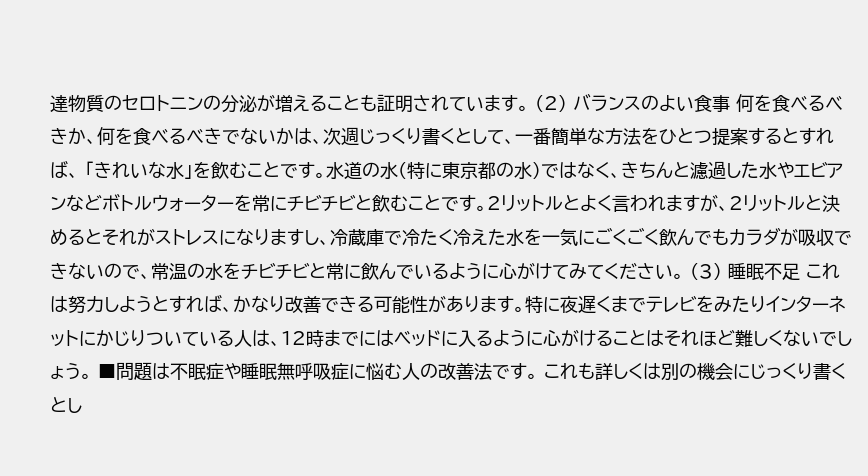達物質のセロトニンの分泌が増えることも証明されています。 (2) バランスのよい食事 何を食べるべきか、何を食べるべきでないかは、次週じっくり書くとして、一番簡単な方法をひとつ提案するとすれば、 「きれいな水」を飲むことです。水道の水(特に東京都の水)ではなく、きちんと濾過した水やエビアンなどボトルウォーターを常にチビチビと飲むことです。2リットルとよく言われますが、2リットルと決めるとそれがストレスになりますし、冷蔵庫で冷たく冷えた水を一気にごくごく飲んでもカラダが吸収できないので、常温の水をチビチビと常に飲んでいるように心がけてみてください。 (3) 睡眠不足 これは努力しようとすれば、かなり改善できる可能性があります。特に夜遅くまでテレビをみたりインターネットにかじりついている人は、12時までにはベッドに入るように心がけることはそれほど難しくないでしょう。 ■問題は不眠症や睡眠無呼吸症に悩む人の改善法です。 これも詳しくは別の機会にじっくり書くとし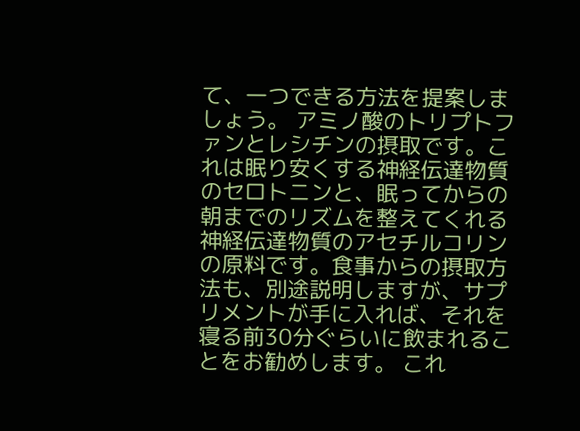て、一つできる方法を提案しましょう。 アミノ酸のトリプトファンとレシチンの摂取です。これは眠り安くする神経伝達物質のセロトニンと、眠ってからの朝までのリズムを整えてくれる神経伝達物質のアセチルコリンの原料です。食事からの摂取方法も、別途説明しますが、サプリメントが手に入れば、それを寝る前30分ぐらいに飲まれることをお勧めします。 これ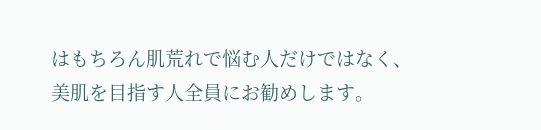はもちろん肌荒れで悩む人だけではなく、美肌を目指す人全員にお勧めします。